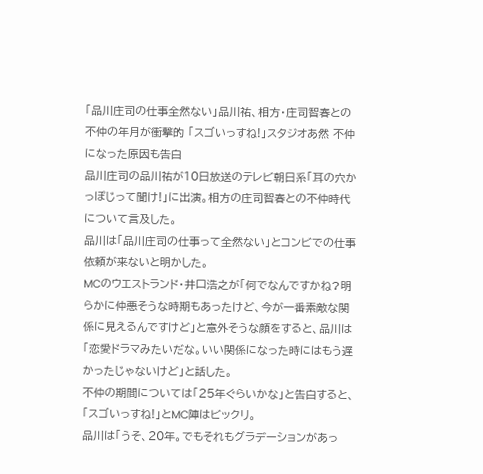「品川庄司の仕事全然ない」品川祐、相方・庄司智春との不仲の年月が衝撃的 「スゴいっすね!」スタジオあ然 不仲になった原因も告白
品川庄司の品川祐が10日放送のテレビ朝日系「耳の穴かっぽじって聞け!」に出演。相方の庄司智春との不仲時代について言及した。
品川は「品川庄司の仕事って全然ない」とコンビでの仕事依頼が来ないと明かした。
MCのウエストランド・井口浩之が「何でなんですかね?明らかに仲悪そうな時期もあったけど、今が一番素敵な関係に見えるんですけど」と意外そうな顔をすると、品川は「恋愛ドラマみたいだな。いい関係になった時にはもう遅かったじゃないけど」と話した。
不仲の期間については「25年ぐらいかな」と告白すると、「スゴいっすね!」とMC陣はビックリ。
品川は「うそ、20年。でもそれもグラデーションがあっ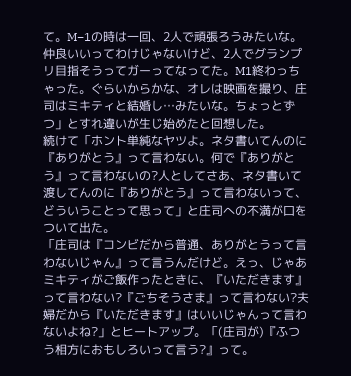て。M−1の時は一回、2人で頑張ろうみたいな。仲良いいってわけじゃないけど、2人でグランプリ目指そうってガーってなってた。M1終わっちゃった。ぐらいからかな、オレは映画を撮り、庄司はミキティと結婚し…みたいな。ちょっとずつ」とすれ違いが生じ始めたと回想した。
続けて「ホント単純なヤツよ。ネタ書いてんのに『ありがとう』って言わない。何で『ありがとう』って言わないの?人としてさあ、ネタ書いて渡してんのに『ありがとう』って言わないって、どういうことって思って」と庄司への不満が口をついて出た。
「庄司は『コンビだから普通、ありがとうって言わないじゃん』って言うんだけど。えっ、じゃあミキティがご飯作ったときに、『いただきます』って言わない?『ごちそうさま』って言わない?夫婦だから『いただきます』はいいじゃんって言わないよね?」とヒートアップ。「(庄司が)『ふつう相方におもしろいって言う?』って。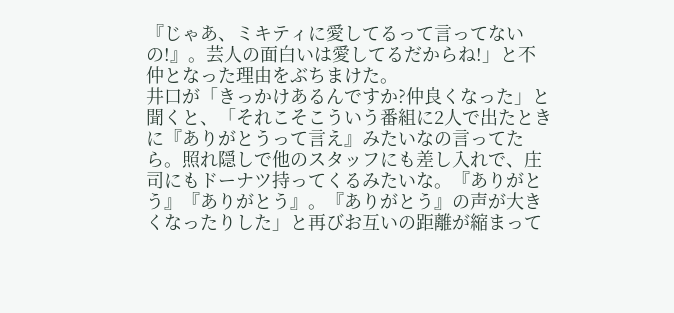『じゃあ、ミキティに愛してるって言ってないの!』。芸人の面白いは愛してるだからね!」と不仲となった理由をぶちまけた。
井口が「きっかけあるんですか?仲良くなった」と聞くと、「それこそこういう番組に2人で出たときに『ありがとうって言え』みたいなの言ってたら。照れ隠しで他のスタッフにも差し入れで、庄司にもドーナツ持ってくるみたいな。『ありがとう』『ありがとう』。『ありがとう』の声が大きくなったりした」と再びお互いの距離が縮まって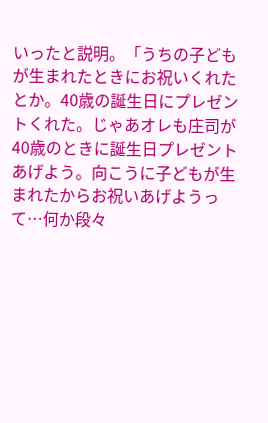いったと説明。「うちの子どもが生まれたときにお祝いくれたとか。40歳の誕生日にプレゼントくれた。じゃあオレも庄司が40歳のときに誕生日プレゼントあげよう。向こうに子どもが生まれたからお祝いあげようって…何か段々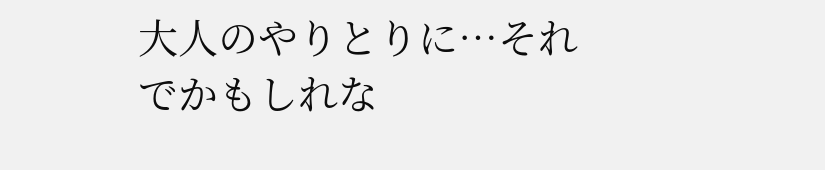大人のやりとりに…それでかもしれな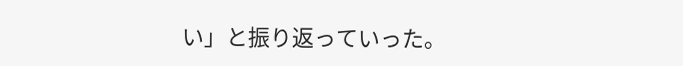い」と振り返っていった。